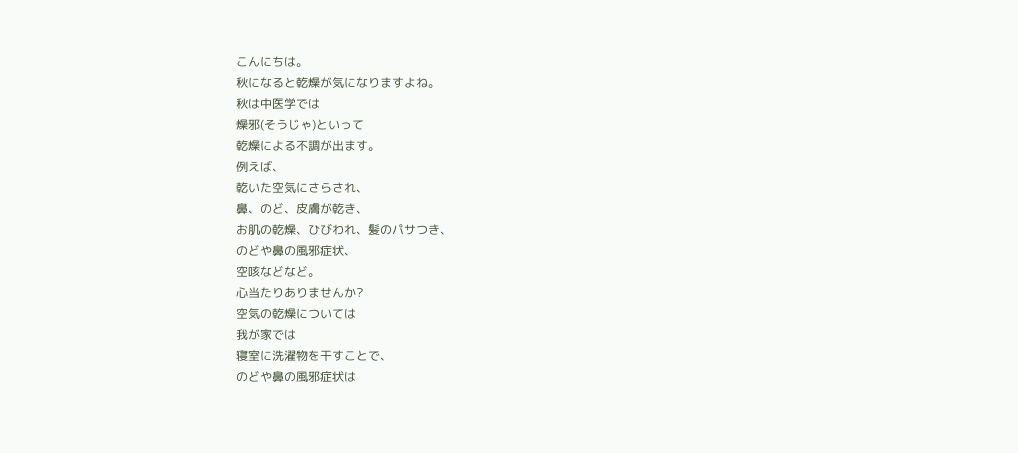こんにちは。
秋になると乾燥が気になりますよね。
秋は中医学では
燥邪(そうじゃ)といって
乾燥による不調が出ます。
例えば、
乾いた空気にさらされ、
鼻、のど、皮膚が乾き、
お肌の乾燥、ひびわれ、髪のパサつき、
のどや鼻の風邪症状、
空咳などなど。
心当たりありませんか?
空気の乾燥については
我が家では
寝室に洗濯物を干すことで、
のどや鼻の風邪症状は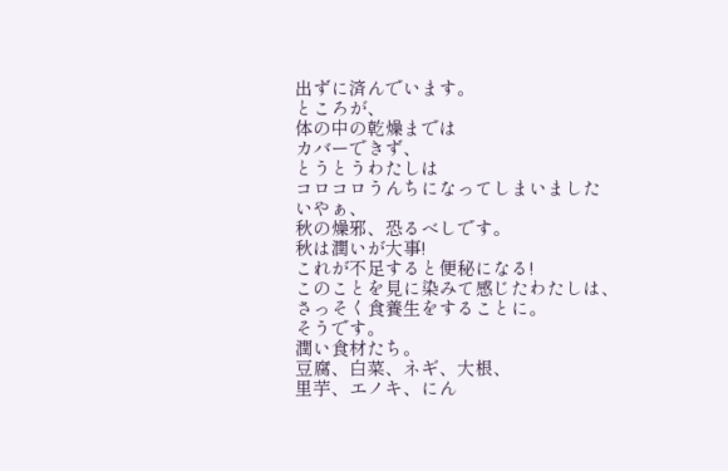出ずに済んでいます。
ところが、
体の中の乾燥までは
カバーできず、
とうとうわたしは
コロコロうんちになってしまいました
いやぁ、
秋の燥邪、恐るべしです。
秋は潤いが大事!
これが不足すると便秘になる!
このことを見に染みて感じたわたしは、
さっそく食養生をすることに。
そうです。
潤い食材たち。
豆腐、白菜、ネギ、大根、
里芋、エノキ、にん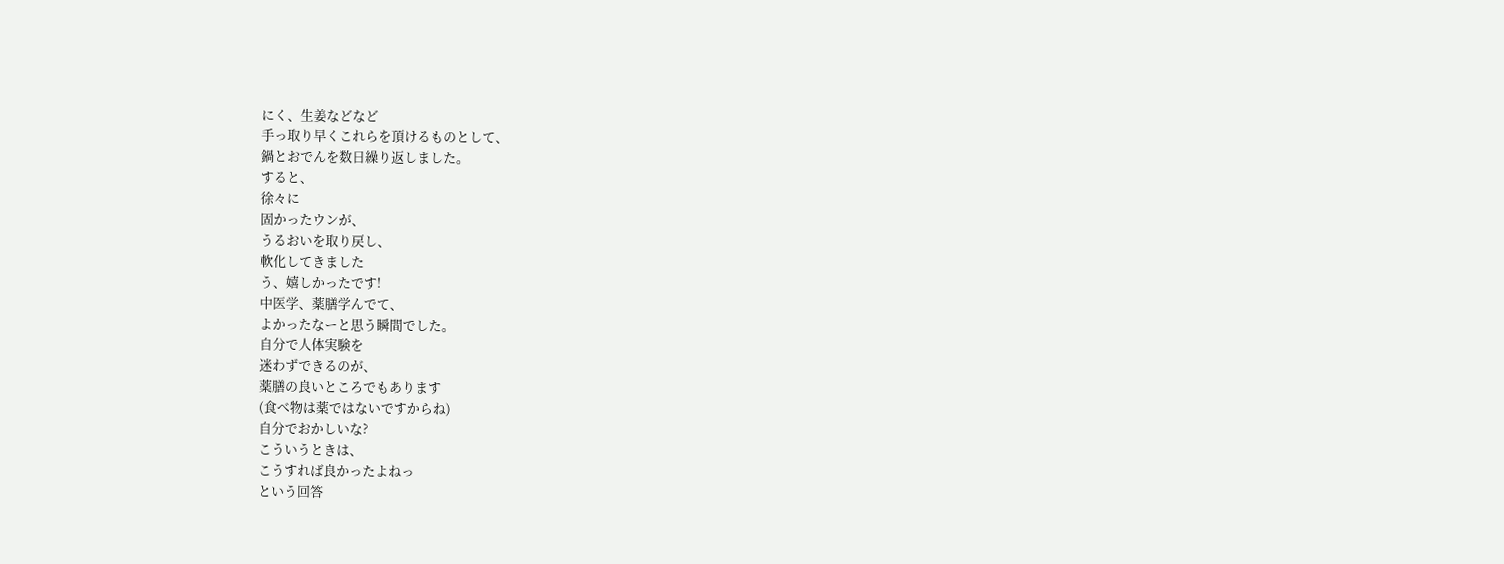にく、生姜などなど
手っ取り早くこれらを頂けるものとして、
鍋とおでんを数日繰り返しました。
すると、
徐々に
固かったウンが、
うるおいを取り戻し、
軟化してきました
う、嬉しかったです!
中医学、薬膳学んでて、
よかったなーと思う瞬間でした。
自分で人体実験を
迷わずできるのが、
薬膳の良いところでもあります
(食べ物は薬ではないですからね)
自分でおかしいな?
こういうときは、
こうすれば良かったよねっ
という回答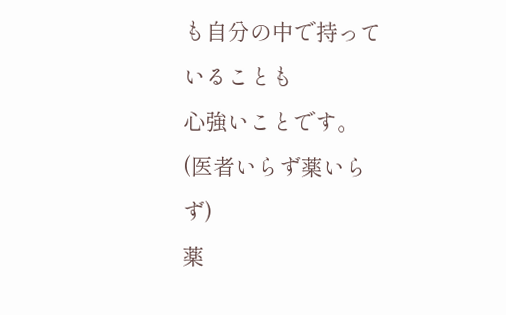も自分の中で持っていることも
心強いことです。
(医者いらず薬いらず)
薬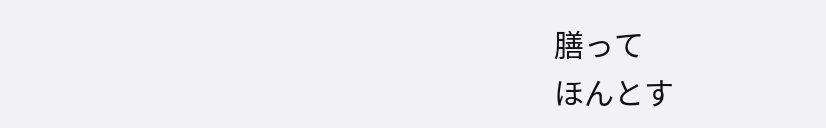膳って
ほんとす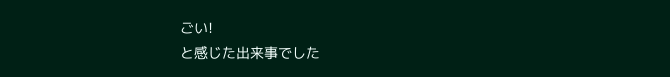ごい!
と感じた出来事でした